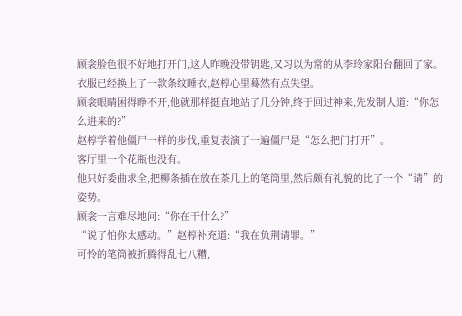顾衾脸色很不好地打开门,这人昨晚没带钥匙,又习以为常的从李玲家阳台翻回了家。
衣服已经换上了一款条纹睡衣,赵椁心里蓦然有点失望。
顾衾眼睛困得睁不开,他就那样挺直地站了几分钟,终于回过神来,先发制人道:“你怎么进来的?”
赵椁学着他僵尸一样的步伐,重复表演了一遍僵尸是“怎么把门打开”。
客厅里一个花瓶也没有。
他只好委曲求全,把柳条插在放在茶几上的笔筒里,然后颇有礼貌的比了一个“请”的姿势。
顾衾一言难尽地问:“你在干什么?”
“说了怕你太感动。”赵椁补充道:“我在负荆请罪。”
可怜的笔筒被折腾得乱七八糟,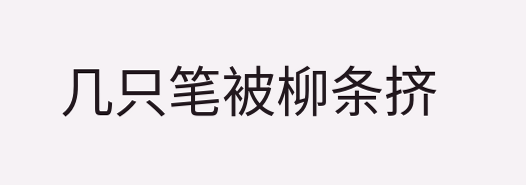几只笔被柳条挤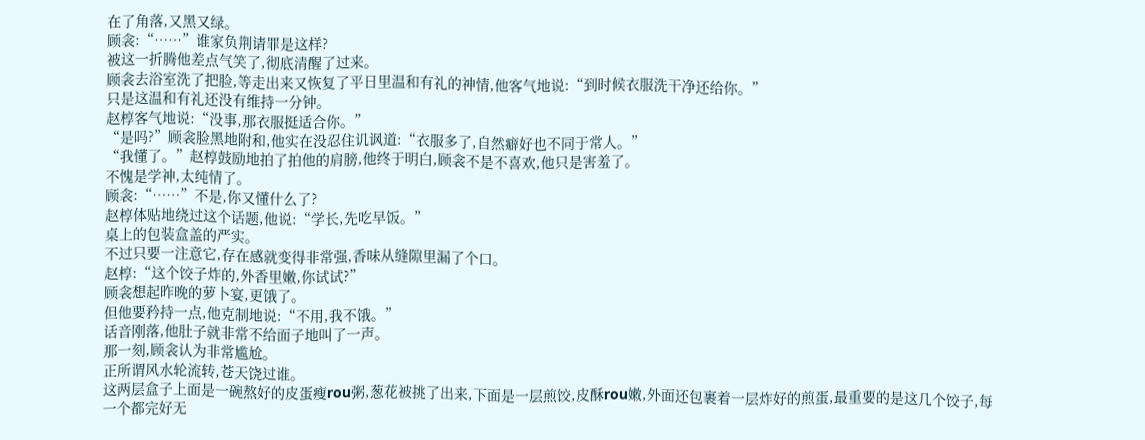在了角落,又黑又绿。
顾衾:“……”谁家负荆请罪是这样?
被这一折腾他差点气笑了,彻底清醒了过来。
顾衾去浴室洗了把脸,等走出来又恢复了平日里温和有礼的神情,他客气地说:“到时候衣服洗干净还给你。”
只是这温和有礼还没有维持一分钟。
赵椁客气地说:“没事,那衣服挺适合你。”
“是吗?”顾衾脸黑地附和,他实在没忍住讥讽道:“衣服多了,自然癖好也不同于常人。”
“我懂了。”赵椁鼓励地拍了拍他的肩膀,他终于明白,顾衾不是不喜欢,他只是害羞了。
不愧是学神,太纯情了。
顾衾:“……”不是,你又懂什么了?
赵椁体贴地绕过这个话题,他说:“学长,先吃早饭。”
桌上的包装盒盖的严实。
不过只要一注意它,存在感就变得非常强,香味从缝隙里漏了个口。
赵椁:“这个饺子炸的,外香里嫩,你试试?”
顾衾想起昨晚的萝卜宴,更饿了。
但他要矜持一点,他克制地说:“不用,我不饿。”
话音刚落,他肚子就非常不给面子地叫了一声。
那一刻,顾衾认为非常尴尬。
正所谓风水轮流转,苍天饶过谁。
这两层盒子上面是一碗熬好的皮蛋瘦rou粥,葱花被挑了出来,下面是一层煎饺,皮酥rou嫩,外面还包裹着一层炸好的煎蛋,最重要的是这几个饺子,每一个都完好无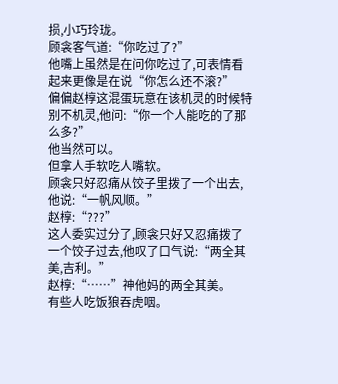损,小巧玲珑。
顾衾客气道:“你吃过了?”
他嘴上虽然是在问你吃过了,可表情看起来更像是在说“你怎么还不滚?”
偏偏赵椁这混蛋玩意在该机灵的时候特别不机灵,他问:“你一个人能吃的了那么多?”
他当然可以。
但拿人手软吃人嘴软。
顾衾只好忍痛从饺子里拨了一个出去,他说:“一帆风顺。”
赵椁:“???”
这人委实过分了,顾衾只好又忍痛拨了一个饺子过去,他叹了口气说:“两全其美,吉利。”
赵椁:“……”神他妈的两全其美。
有些人吃饭狼吞虎咽。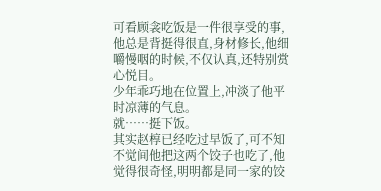可看顾衾吃饭是一件很享受的事,他总是背挺得很直,身材修长,他细嚼慢咽的时候,不仅认真,还特别赏心悦目。
少年乖巧地在位置上,冲淡了他平时凉薄的气息。
就……挺下饭。
其实赵椁已经吃过早饭了,可不知不觉间他把这两个饺子也吃了,他觉得很奇怪,明明都是同一家的饺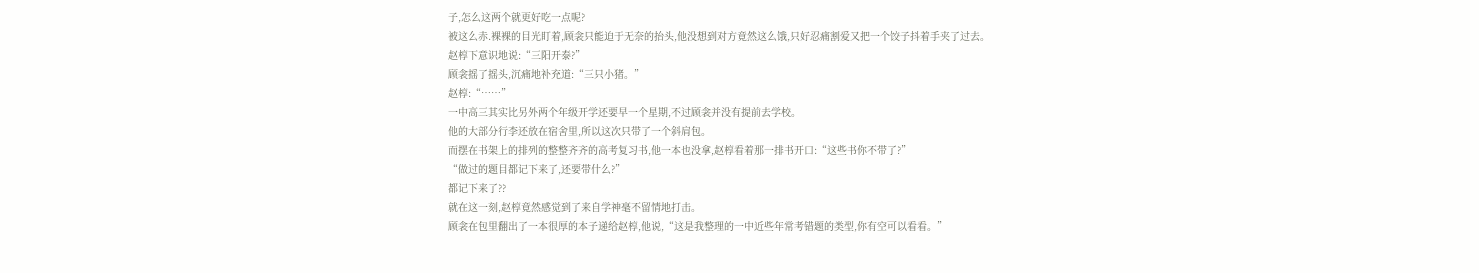子,怎么这两个就更好吃一点呢?
被这么赤.裸裸的目光盯着,顾衾只能迫于无奈的抬头,他没想到对方竟然这么饿,只好忍痛割爱又把一个饺子抖着手夹了过去。
赵椁下意识地说:“三阳开泰?”
顾衾摇了摇头,沉痛地补充道:“三只小猪。”
赵椁:“……”
一中高三其实比另外两个年级开学还要早一个星期,不过顾衾并没有提前去学校。
他的大部分行李还放在宿舍里,所以这次只带了一个斜肩包。
而摆在书架上的排列的整整齐齐的高考复习书,他一本也没拿,赵椁看着那一排书开口:“这些书你不带了?”
“做过的题目都记下来了,还要带什么?”
都记下来了??
就在这一刻,赵椁竟然感觉到了来自学神毫不留情地打击。
顾衾在包里翻出了一本很厚的本子递给赵椁,他说,“这是我整理的一中近些年常考错题的类型,你有空可以看看。”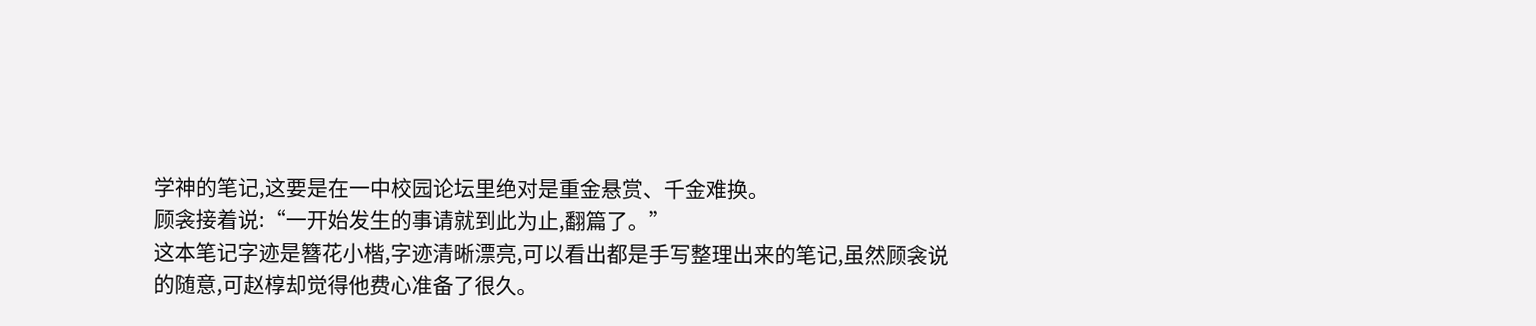学神的笔记,这要是在一中校园论坛里绝对是重金悬赏、千金难换。
顾衾接着说:“一开始发生的事请就到此为止,翻篇了。”
这本笔记字迹是簪花小楷,字迹清晰漂亮,可以看出都是手写整理出来的笔记,虽然顾衾说的随意,可赵椁却觉得他费心准备了很久。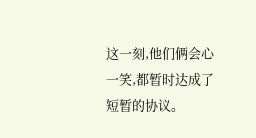这一刻,他们俩会心一笑,都暂时达成了短暂的协议。